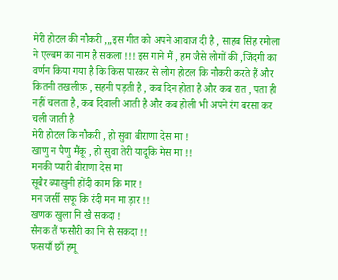मेरी होटल की नौकरी ,,,इस गीत को अपने आवाज दी है , साहब सिंह रमोला ने एल्बम का नाम है सकला !!! इस गाने मैं , हम जैसे लोगों की ,जिंदगी का वर्णन किया गया है कि किस पारकर से लोग होटल कि नौकरी करते हैं और कितनी तखलीफ़ , सहनी पड़ती है , कब दिन होता है और कब रात , पता ही नहीं चलता है, कब दिवाली आती है और कब होली भी अपने रंग बरसा कर चली जाती है
मेरी होटल कि नौकरी , हो सुवा बीराणा देस मा !
खाणु न पैणु मैंकू , हो सुवा तेरी यादूकि मेस मा !!
मनकी प्यारी बीराणा देस मा
सूबैर ब्याखुनी होंदी काम कि मार !
मन जर्सी सफू कि रंदी मन मा ड़ार !!
खणक खुला नि खै सकदा !
सैनक तैं फसौरी का नि सै सकदा !!
फसयाँ छाँ हमू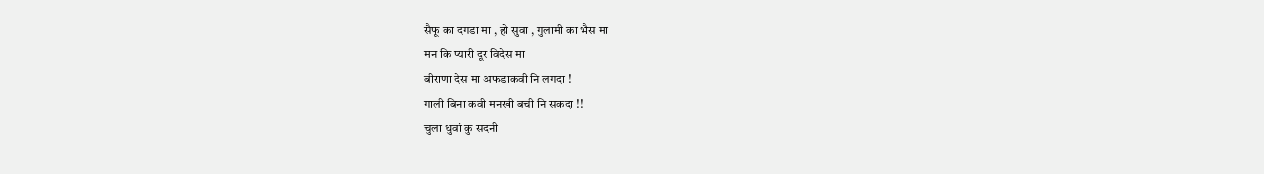सैफू का दगडा मा , हो सुवा , गुलामी का भैस मा
मन कि प्यारी दूर विदेस मा
बीराणा देस मा अफडाकवी नि लगदा !
गाली बिना कवी मनखी बची नि सकदा !!
चुला धुवां कु सदनी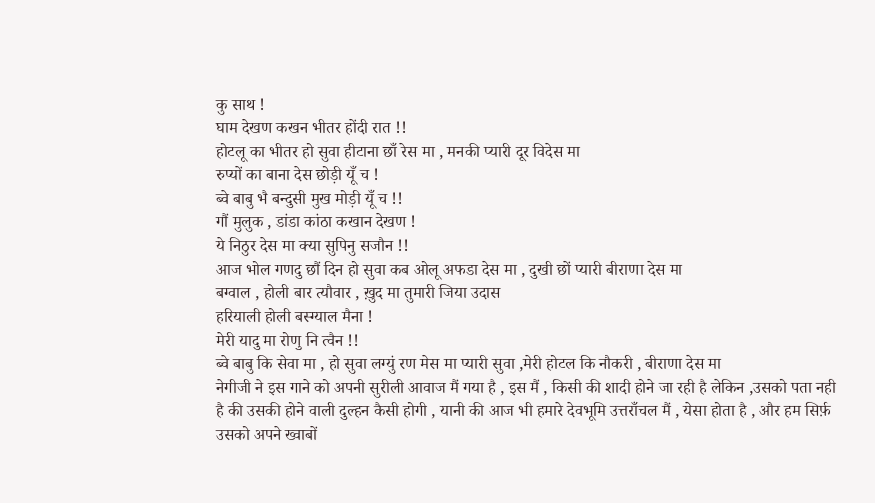कु साथ !
घाम देखण कखन भीतर होंदी रात !!
होटलू का भीतर हो सुवा हीटाना छाँ रेस मा , मनकी प्यारी दूर विदेस मा
रुप्यों का बाना देस छोड़ी यूँ च !
ब्वे बाबु भै बन्दुसी मुख मोड़ी यूँ च !!
गौं मुलुक , डांडा कांठा कखान देखण !
ये निठुर देस मा क्या सुपिनु सजौन !!
आज भोल गणदु छौं दिन हो सुवा कब ओलू अफडा देस मा , दुखी छों प्यारी बीराणा देस मा
बग्वाल , होली बार त्यौवार , ख़ुद मा तुमारी जिया उदास
हरियाली होली बस्ग्याल मैना !
मेरी यादु मा रोणु नि त्वैन !!
ब्वे बाबु कि सेवा मा , हो सुवा लग्युं रण मेस मा प्यारी सुवा ,मेरी होटल कि नौकरी , बीराणा देस मा
नेगीजी ने इस गाने को अपनी सुरीली आवाज मैं गया है , इस मैं , किसी की शादी होने जा रही है लेकिन ,उसको पता नही है की उसकी होने वाली दुल्हन कैसी होगी , यानी की आज भी हमारे देवभूमि उत्तराँचल मैं , येसा होता है , और हम सिर्फ़ उसको अपने ख्वाबों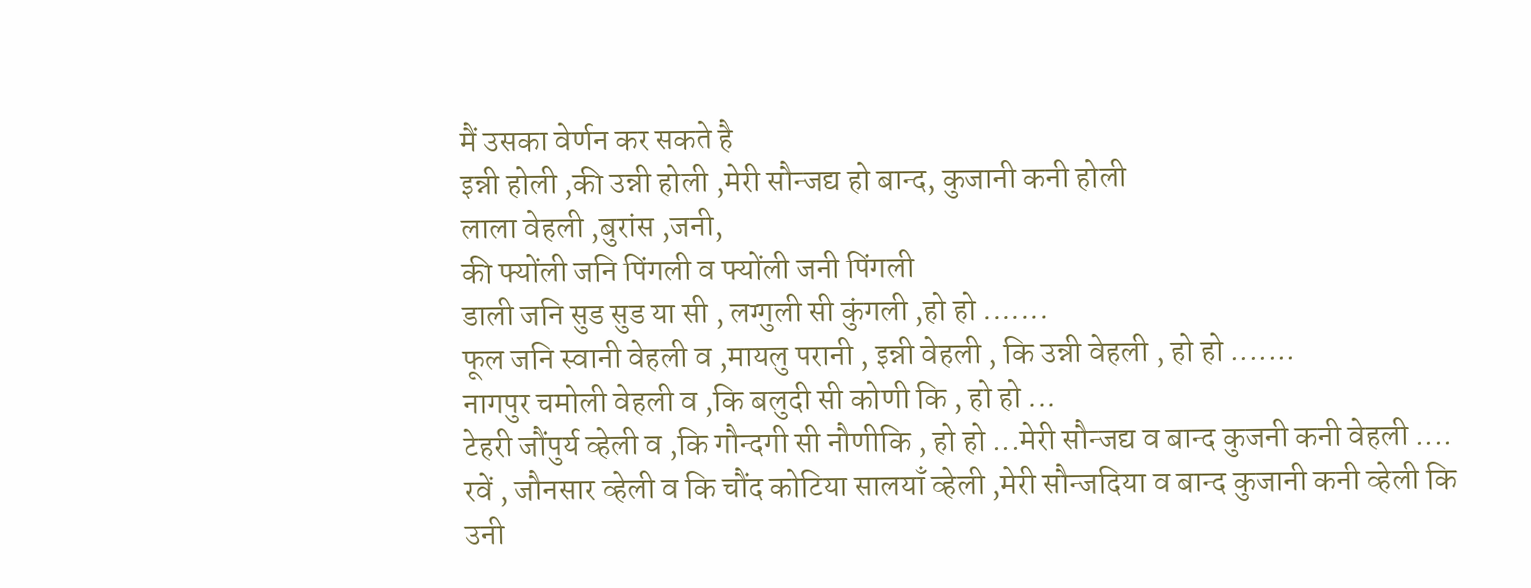मैं उसका वेर्णन कर सकते है
इन्नी होली ,की उन्नी होली ,मेरी सौन्जद्य हो बान्द, कुजानी कनी होली
लाला वेहली ,बुरांस ,जनी,
की फ्योंली जनि पिंगली व फ्योंली जनी पिंगली
डाली जनि सुड सुड या सी , लग्गुली सी कुंगली ,हो हो .......
फूल जनि स्वानी वेहली व ,मायलु परानी , इन्नी वेहली , कि उन्नी वेहली , हो हो .......
नागपुर चमोली वेहली व ,कि बलुदी सी कोणी कि , हो हो ...
टेहरी जौंपुर्य व्हेली व ,कि गौन्दगी सी नौणीकि , हो हो ...मेरी सौन्जद्य व बान्द कुजनी कनी वेहली ....
रवें , जौनसार व्हेली व कि चौंद कोटिया सालयाँ व्हेली ,मेरी सौन्जदिया व बान्द कुजानी कनी व्हेली कि उनी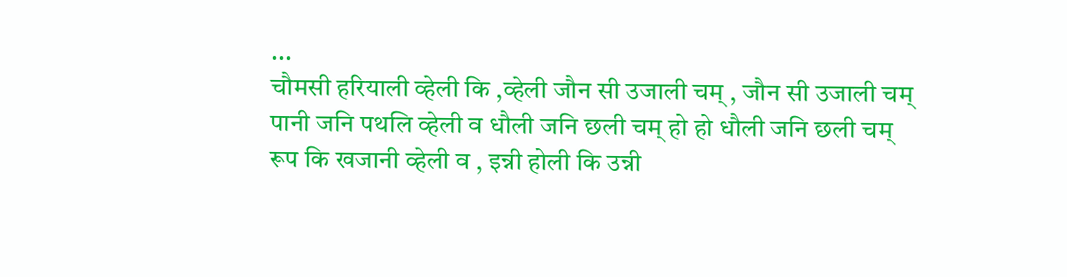...
चौमसी हरियाली व्हेली कि ,व्हेली जौन सी उजाली चम् , जौन सी उजाली चम्
पानी जनि पथलि व्हेली व धौली जनि छली चम् हो हो धौली जनि छली चम्
रूप कि खजानी व्हेली व , इन्नी होली कि उन्नी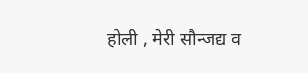होली , मेरी सौन्जद्य व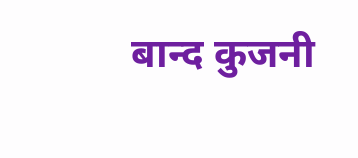बान्द कुजनी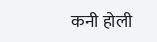कनी होली